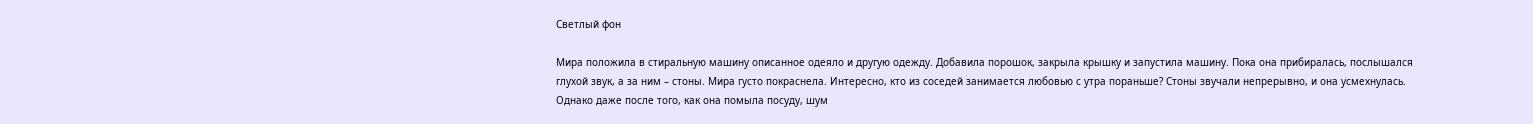Светлый фон

Мира положила в стиральную машину описанное одеяло и другую одежду. Добавила порошок, закрыла крышку и запустила машину. Пока она прибиралась, послышался глухой звук, а за ним – стоны. Мира густо покраснела. Интересно, кто из соседей занимается любовью с утра пораньше? Стоны звучали непрерывно, и она усмехнулась. Однако даже после того, как она помыла посуду, шум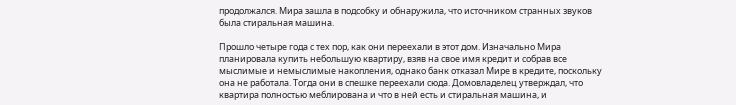продолжался. Мира зашла в подсобку и обнаружила, что источником странных звуков была стиральная машина.

Прошло четыре года с тех пор, как они переехали в этот дом. Изначально Мира планировала купить небольшую квартиру, взяв на свое имя кредит и собрав все мыслимые и немыслимые накопления, однако банк отказал Мире в кредите, поскольку она не работала. Тогда они в спешке переехали сюда. Домовладелец утверждал, что квартира полностью меблирована и что в ней есть и стиральная машина, и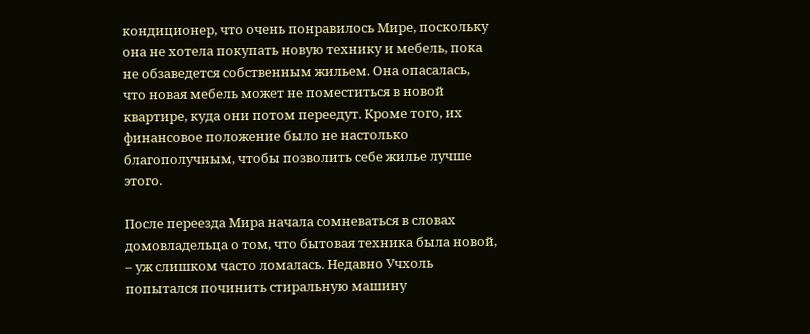кондиционер, что очень понравилось Мире, поскольку она не хотела покупать новую технику и мебель, пока не обзаведется собственным жильем. Она опасалась, что новая мебель может не поместиться в новой квартире, куда они потом переедут. Кроме того, их финансовое положение было не настолько благополучным, чтобы позволить себе жилье лучше этого.

После переезда Мира начала сомневаться в словах домовладельца о том, что бытовая техника была новой, – уж слишком часто ломалась. Недавно Учхоль попытался починить стиральную машину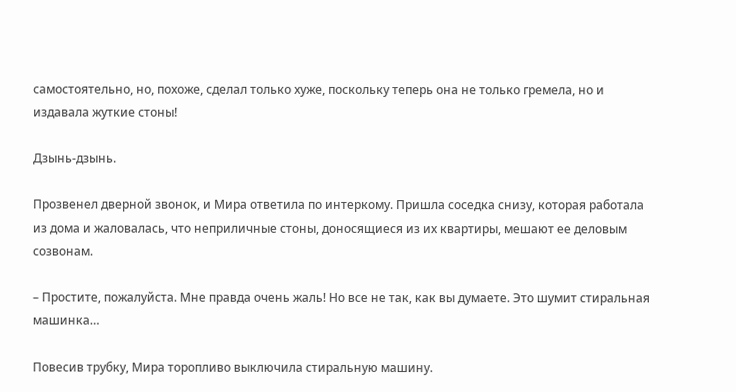самостоятельно, но, похоже, сделал только хуже, поскольку теперь она не только гремела, но и издавала жуткие стоны!

Дзынь-дзынь.

Прозвенел дверной звонок, и Мира ответила по интеркому. Пришла соседка снизу, которая работала из дома и жаловалась, что неприличные стоны, доносящиеся из их квартиры, мешают ее деловым созвонам.

– Простите, пожалуйста. Мне правда очень жаль! Но все не так, как вы думаете. Это шумит стиральная машинка…

Повесив трубку, Мира торопливо выключила стиральную машину.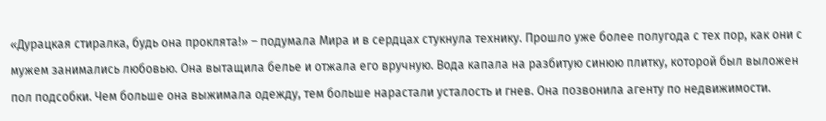«Дурацкая стиралка, будь она проклята!» – подумала Мира и в сердцах стукнула технику. Прошло уже более полугода с тех пор, как они с мужем занимались любовью. Она вытащила белье и отжала его вручную. Вода капала на разбитую синюю плитку, которой был выложен пол подсобки. Чем больше она выжимала одежду, тем больше нарастали усталость и гнев. Она позвонила агенту по недвижимости.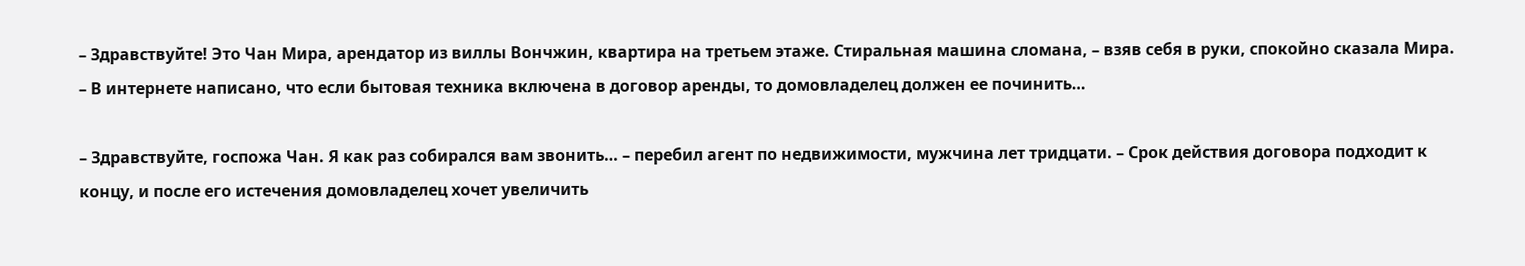– Здравствуйте! Это Чан Мира, арендатор из виллы Вончжин, квартира на третьем этаже. Стиральная машина сломана, – взяв себя в руки, спокойно сказала Мира. – В интернете написано, что если бытовая техника включена в договор аренды, то домовладелец должен ее починить…

– Здравствуйте, госпожа Чан. Я как раз собирался вам звонить… – перебил агент по недвижимости, мужчина лет тридцати. – Срок действия договора подходит к концу, и после его истечения домовладелец хочет увеличить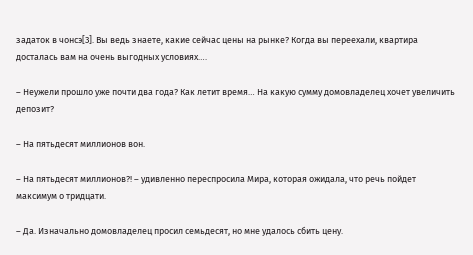задаток в чонсэ[3]. Вы ведь знаете, какие сейчас цены на рынке? Когда вы переехали, квартира досталась вам на очень выгодных условиях….

– Неужели прошло уже почти два года? Как летит время… На какую сумму домовладелец хочет увеличить депозит?

– На пятьдесят миллионов вон.

– На пятьдесят миллионов?! – удивленно переспросила Мира, которая ожидала, что речь пойдет максимум о тридцати.

– Да. Изначально домовладелец просил семьдесят, но мне удалось сбить цену.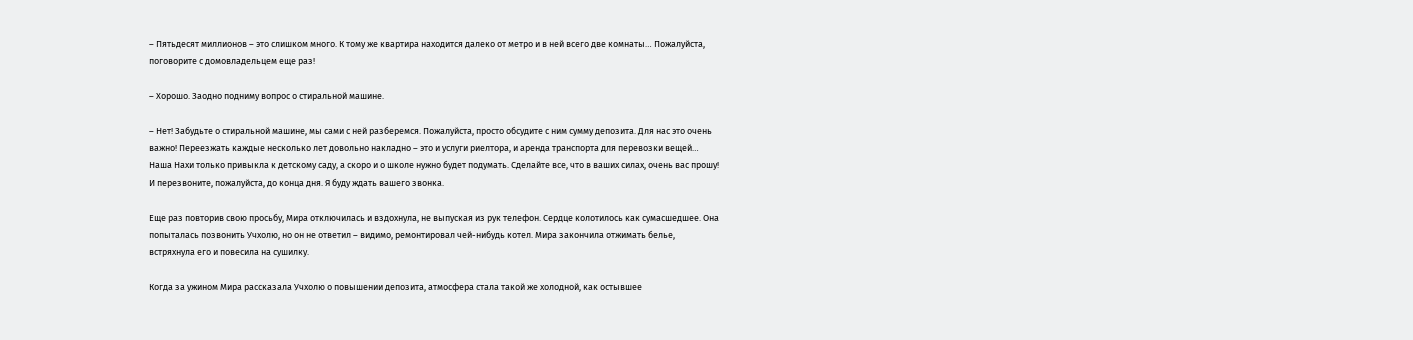– Пятьдесят миллионов – это слишком много. К тому же квартира находится далеко от метро и в ней всего две комнаты… Пожалуйста, поговорите с домовладельцем еще раз!

– Хорошо. Заодно подниму вопрос о стиральной машине.

– Нет! Забудьте о стиральной машине, мы сами с ней разберемся. Пожалуйста, просто обсудите с ним сумму депозита. Для нас это очень важно! Переезжать каждые несколько лет довольно накладно – это и услуги риелтора, и аренда транспорта для перевозки вещей… Наша Нахи только привыкла к детскому саду, а скоро и о школе нужно будет подумать. Сделайте все, что в ваших силах, очень вас прошу! И перезвоните, пожалуйста, до конца дня. Я буду ждать вашего звонка.

Еще раз повторив свою просьбу, Мира отключилась и вздохнула, не выпуская из рук телефон. Сердце колотилось как сумасшедшее. Она попыталась позвонить Учхолю, но он не ответил – видимо, ремонтировал чей-нибудь котел. Мира закончила отжимать белье, встряхнула его и повесила на сушилку.

Когда за ужином Мира рассказала Учхолю о повышении депозита, атмосфера стала такой же холодной, как остывшее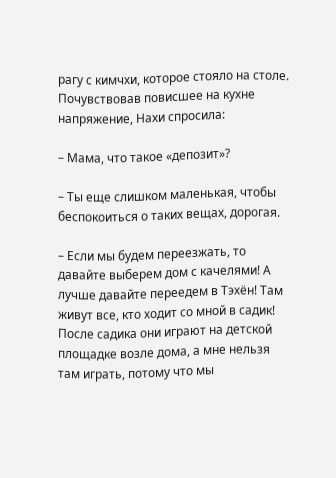рагу с кимчхи, которое стояло на столе. Почувствовав повисшее на кухне напряжение, Нахи спросила:

– Мама, что такое «депозит»?

– Ты еще слишком маленькая, чтобы беспокоиться о таких вещах, дорогая.

– Если мы будем переезжать, то давайте выберем дом с качелями! А лучше давайте переедем в Тэхён! Там живут все, кто ходит со мной в садик! После садика они играют на детской площадке возле дома, а мне нельзя там играть, потому что мы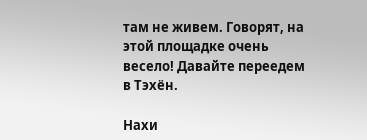там не живем. Говорят, на этой площадке очень весело! Давайте переедем в Тэхён.

Нахи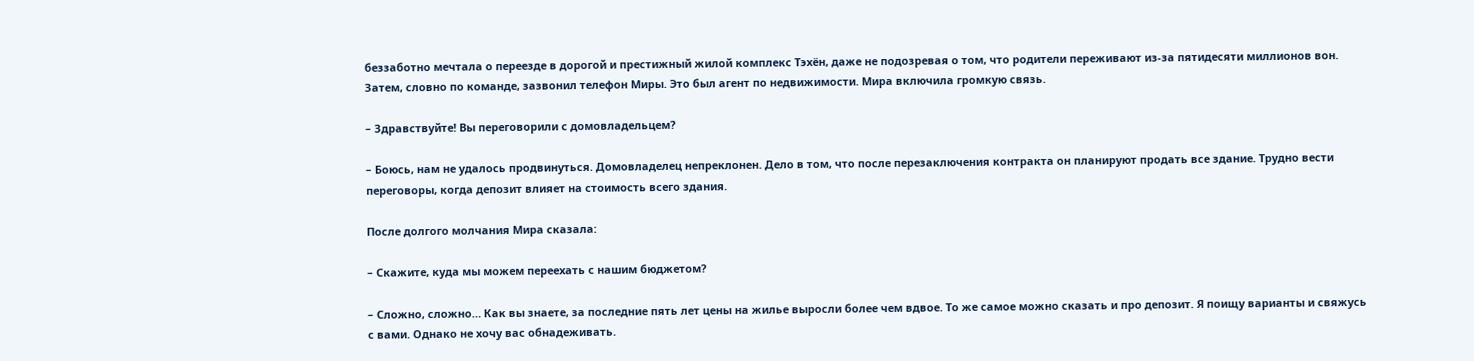беззаботно мечтала о переезде в дорогой и престижный жилой комплекс Тэхён, даже не подозревая о том, что родители переживают из-за пятидесяти миллионов вон. Затем, словно по команде, зазвонил телефон Миры. Это был агент по недвижимости. Мира включила громкую связь.

– Здравствуйте! Вы переговорили с домовладельцем?

– Боюсь, нам не удалось продвинуться. Домовладелец непреклонен. Дело в том, что после перезаключения контракта он планируют продать все здание. Трудно вести переговоры, когда депозит влияет на стоимость всего здания.

После долгого молчания Мира сказала:

– Скажите, куда мы можем переехать с нашим бюджетом?

– Сложно, сложно… Как вы знаете, за последние пять лет цены на жилье выросли более чем вдвое. То же самое можно сказать и про депозит. Я поищу варианты и свяжусь с вами. Однако не хочу вас обнадеживать.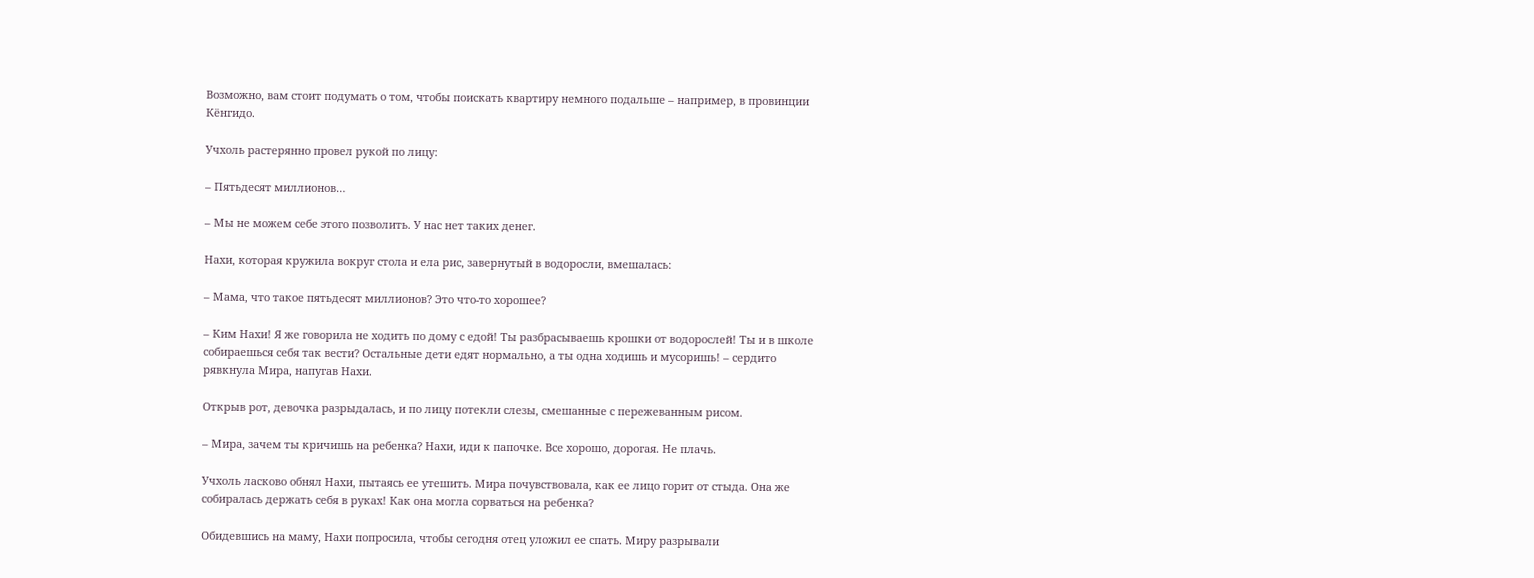Возможно, вам стоит подумать о том, чтобы поискать квартиру немного подальше – например, в провинции Кёнгидо.

Учхоль растерянно провел рукой по лицу:

– Пятьдесят миллионов…

– Мы не можем себе этого позволить. У нас нет таких денег.

Нахи, которая кружила вокруг стола и ела рис, завернутый в водоросли, вмешалась:

– Мама, что такое пятьдесят миллионов? Это что-то хорошее?

– Ким Нахи! Я же говорила не ходить по дому с едой! Ты разбрасываешь крошки от водорослей! Ты и в школе собираешься себя так вести? Остальные дети едят нормально, а ты одна ходишь и мусоришь! – сердито рявкнула Мира, напугав Нахи.

Открыв рот, девочка разрыдалась, и по лицу потекли слезы, смешанные с пережеванным рисом.

– Мира, зачем ты кричишь на ребенка? Нахи, иди к папочке. Все хорошо, дорогая. Не плачь.

Учхоль ласково обнял Нахи, пытаясь ее утешить. Мира почувствовала, как ее лицо горит от стыда. Она же собиралась держать себя в руках! Как она могла сорваться на ребенка?

Обидевшись на маму, Нахи попросила, чтобы сегодня отец уложил ее спать. Миру разрывали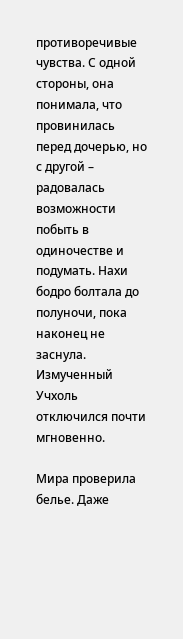противоречивые чувства. С одной стороны, она понимала, что провинилась перед дочерью, но с другой – радовалась возможности побыть в одиночестве и подумать. Нахи бодро болтала до полуночи, пока наконец не заснула. Измученный Учхоль отключился почти мгновенно.

Мира проверила белье. Даже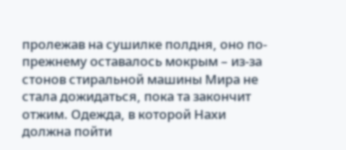пролежав на сушилке полдня, оно по-прежнему оставалось мокрым – из-за стонов стиральной машины Мира не стала дожидаться, пока та закончит отжим. Одежда, в которой Нахи должна пойти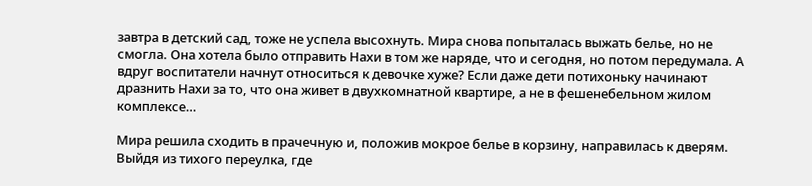завтра в детский сад, тоже не успела высохнуть. Мира снова попыталась выжать белье, но не смогла. Она хотела было отправить Нахи в том же наряде, что и сегодня, но потом передумала. А вдруг воспитатели начнут относиться к девочке хуже? Если даже дети потихоньку начинают дразнить Нахи за то, что она живет в двухкомнатной квартире, а не в фешенебельном жилом комплексе…

Мира решила сходить в прачечную и, положив мокрое белье в корзину, направилась к дверям. Выйдя из тихого переулка, где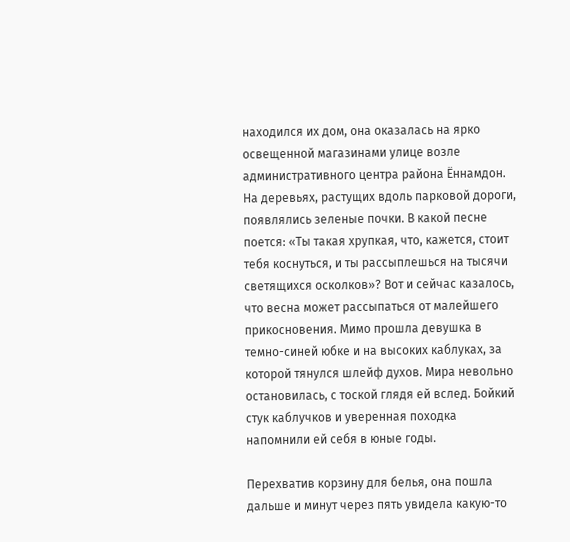находился их дом, она оказалась на ярко освещенной магазинами улице возле административного центра района Ённамдон. На деревьях, растущих вдоль парковой дороги, появлялись зеленые почки. В какой песне поется: «Ты такая хрупкая, что, кажется, стоит тебя коснуться, и ты рассыплешься на тысячи светящихся осколков»? Вот и сейчас казалось, что весна может рассыпаться от малейшего прикосновения. Мимо прошла девушка в темно-синей юбке и на высоких каблуках, за которой тянулся шлейф духов. Мира невольно остановилась, с тоской глядя ей вслед. Бойкий стук каблучков и уверенная походка напомнили ей себя в юные годы.

Перехватив корзину для белья, она пошла дальше и минут через пять увидела какую-то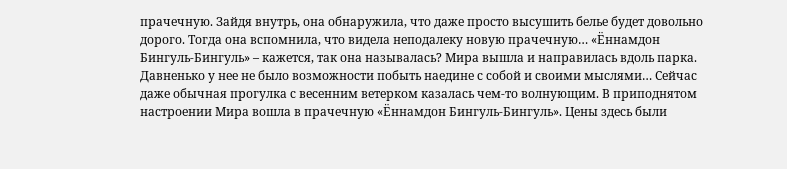прачечную. Зайдя внутрь, она обнаружила, что даже просто высушить белье будет довольно дорого. Тогда она вспомнила, что видела неподалеку новую прачечную… «Ённамдон Бингуль-Бингуль» – кажется, так она называлась? Мира вышла и направилась вдоль парка. Давненько у нее не было возможности побыть наедине с собой и своими мыслями… Сейчас даже обычная прогулка с весенним ветерком казалась чем-то волнующим. В приподнятом настроении Мира вошла в прачечную «Ённамдон Бингуль-Бингуль». Цены здесь были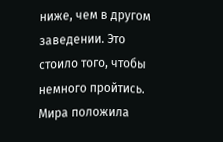ниже, чем в другом заведении. Это стоило того, чтобы немного пройтись. Мира положила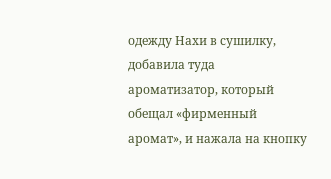одежду Нахи в сушилку, добавила туда ароматизатор, который обещал «фирменный аромат», и нажала на кнопку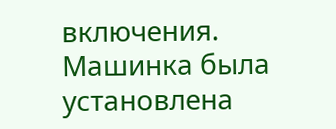включения. Машинка была установлена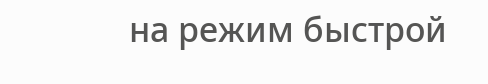на режим быстрой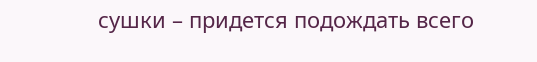сушки – придется подождать всего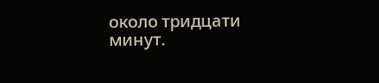около тридцати минут.